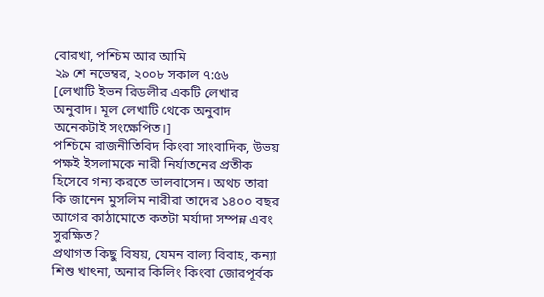বোরখা, পশ্চিম আর আমি
২৯ শে নভেম্বর, ২০০৮ সকাল ৭:৫৬
[লেখাটি ইভন রিডলীর একটি লেখার অনুবাদ। মূল লেখাটি থেকে অনুবাদ অনেকটাই সংক্ষেপিত।]
পশ্চিমে রাজনীতিবিদ কিংবা সাংবাদিক, উভয় পক্ষই ইসলামকে নারী নির্যাতনের প্রতীক হিসেবে গন্য করতে ভালবাসেন। অথচ তারা কি জানেন মুসলিম নারীরা তাদের ১৪০০ বছর আগের কাঠামোতে কতটা মর্যাদা সম্পন্ন এবং সুরক্ষিত?
প্রথাগত কিছু বিষয়, যেমন বাল্য বিবাহ, কন্যা শিশু খাৎনা, অনার কিলিং কিংবা জোরপূর্বক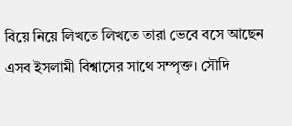বিয়ে নিয়ে লিখতে লিখতে তারা ভেবে বসে আছেন এসব ইসলামী বিশ্বাসের সাথে সম্পৃক্ত। সৌদি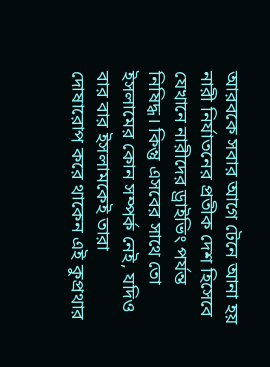আরবকে সবার আগে টেনে আনা হয় নারী নির্যাতনের প্রতীক দেশ হিসেবে যেখানে নারীদের ড্রাইভিং পর্যন্ত নিষিদ্ধ। কিন্তু এসবের সাথে তো ইসলামের কোন সম্পর্ক নেই, যদিও বার বার ইসলামকেই তারা দোষারোপ করে থাকেন এই কুপ্রথার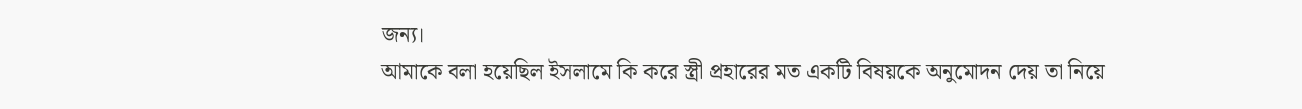জন্য।
আমাকে বলা হয়েছিল ইসলামে কি করে স্ত্রী প্রহারের মত একটি বিষয়কে অনুমোদন দেয় তা নিয়ে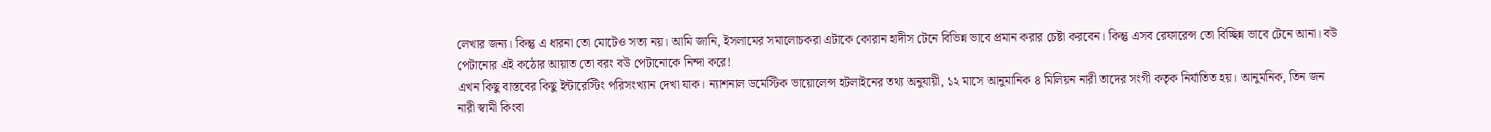লেখার জন্য। কিন্তু এ ধারনা তো মোটেও সত্য নয়। আমি জানি, ইসলামের সমালোচকরা এটাকে কোরান হাদীস টেনে বিভিন্ন ভাবে প্রমান করার চেষ্টা করবেন। কিন্তু এসব রেফারেন্স তো বিচ্ছিন্ন ভাবে টেনে আনা। বউ পেটানোর এই কঠোর আয়াত তো বরং বউ পেটানোকে নিন্দা করে!
এখন কিছু বাস্তবের কিছু ইন্টারেস্টিং পরিসংখ্যান দেখা যাক। ন্যাশনাল ডমেস্টিক ভায়োলেন্স হটলাইনের তথ্য অনুযায়ী, ১২ মাসে আনুমানিক ৪ মিলিয়ন নারী তাদের সংগী কতৃক নির্যাতিত হয়। আনুমনিক, তিন জন নারী স্বামী কিংবা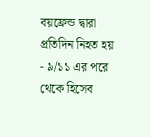বয়ফ্রেন্ড দ্বারা প্রতিদিন নিহত হয় - ৯/১১ এর পরে থেকে হিসেব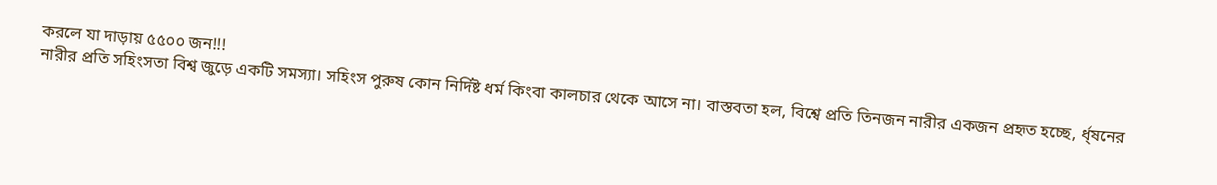করলে যা দাড়ায় ৫৫০০ জন!!!
নারীর প্রতি সহিংসতা বিশ্ব জুড়ে একটি সমস্যা। সহিংস পুরুষ কোন নির্দিষ্ট ধর্ম কিংবা কালচার থেকে আসে না। বাস্তবতা হল, বিশ্বে প্রতি তিনজন নারীর একজন প্রহৃত হচ্ছে, র্ধ্ষনের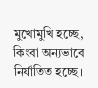মুখোমুখি হচ্ছে, কিংবা অন্যভাবে নির্যাতিত হচ্ছে।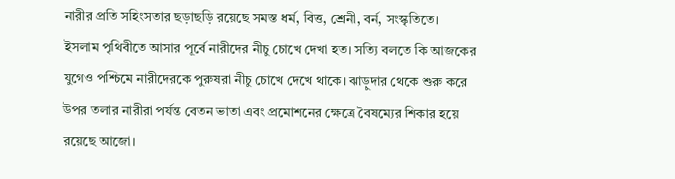নারীর প্রতি সহিংসতার ছড়াছড়ি রয়েছে সমস্ত ধর্ম, বিত্ত, শ্রেনী, বর্ন, সংস্কৃতিতে।
ইসলাম পৃথিবীতে আসার পূর্বে নারীদের নীচু চোখে দেখা হত। সত্যি বলতে কি আজকের যুগেও পশ্চিমে নারীদেরকে পুরুষরা নীচু চোখে দেখে থাকে। ঝাড়ুদার থেকে শুরু করে উপর তলার নারীরা পর্যন্ত বেতন ভাতা এবং প্রমোশনের ক্ষেত্রে বৈষম্যের শিকার হয়ে রয়েছে আজো।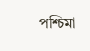পশ্চিমা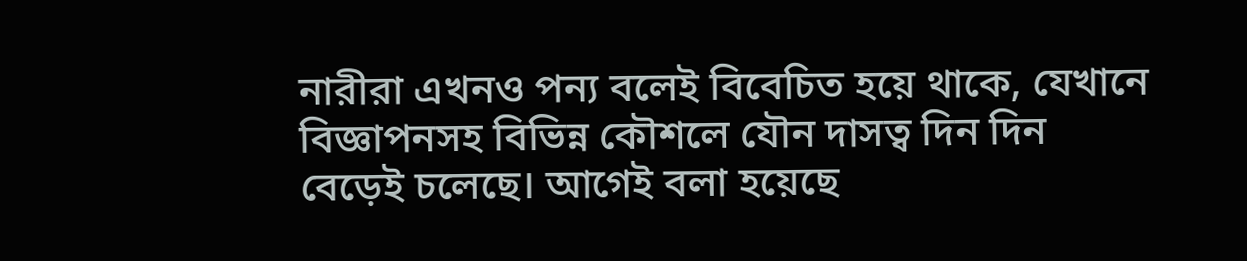নারীরা এখনও পন্য বলেই বিবেচিত হয়ে থাকে, যেখানে বিজ্ঞাপনসহ বিভিন্ন কৌশলে যৌন দাসত্ব দিন দিন বেড়েই চলেছে। আগেই বলা হয়েছে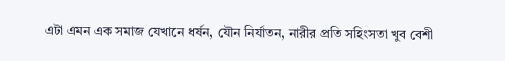এটা এমন এক সমাজ যেখানে ধর্ষন, যৌন নির্যাতন, নারীর প্রতি সহিংসতা খুব বেশী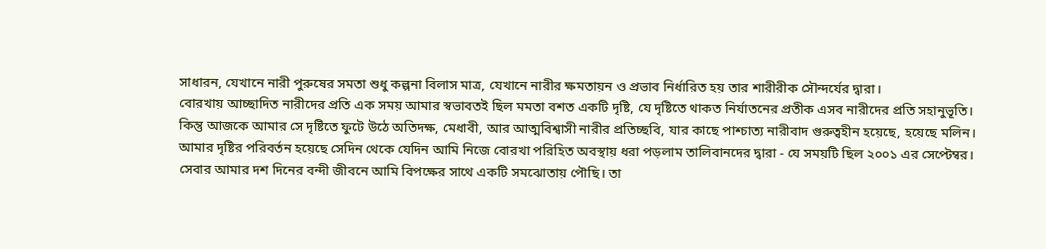সাধারন, যেখানে নারী পুরুষের সমতা শুধু কল্পনা বিলাস মাত্র, যেখানে নারীর ক্ষমতায়ন ও প্রভাব নির্ধারিত হয় তার শারীরীক সৌন্দর্যের দ্বারা।
বোরখায় আচ্ছাদিত নারীদের প্রতি এক সময় আমার স্বভাবতই ছিল মমতা বশত একটি দৃষ্টি, যে দৃষ্টিতে থাকত নির্যাতনের প্রতীক এসব নারীদের প্রতি সহানুভূতি। কিন্তু আজকে আমার সে দৃষ্টিতে ফুটে উঠে অতিদক্ষ, মেধাবী, আর আত্মবিশ্বাসী নারীর প্রতিচ্ছবি, যার কাছে পাশ্চাত্য নারীবাদ গুরুত্বহীন হয়েছে, হয়েছে মলিন। আমার দৃষ্টির পরিবর্তন হয়েছে সেদিন থেকে যেদিন আমি নিজে বোরখা পরিহিত অবস্থায় ধরা পড়লাম তালিবানদের দ্বারা - যে সময়টি ছিল ২০০১ এর সেপ্টেম্বর।
সেবার আমার দশ দিনের বন্দী জীবনে আমি বিপক্ষের সাথে একটি সমঝোতায় পৌছি। তা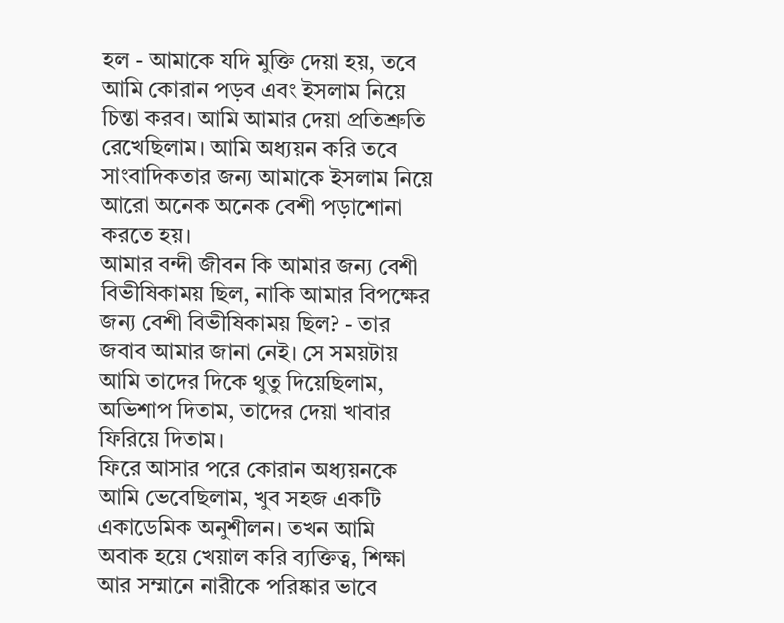হল - আমাকে যদি মুক্তি দেয়া হয়, তবে আমি কোরান পড়ব এবং ইসলাম নিয়ে চিন্তা করব। আমি আমার দেয়া প্রতিশ্রুতি রেখেছিলাম। আমি অধ্যয়ন করি তবে সাংবাদিকতার জন্য আমাকে ইসলাম নিয়ে আরো অনেক অনেক বেশী পড়াশোনা করতে হয়।
আমার বন্দী জীবন কি আমার জন্য বেশী বিভীষিকাময় ছিল, নাকি আমার বিপক্ষের জন্য বেশী বিভীষিকাময় ছিল? - তার জবাব আমার জানা নেই। সে সময়টায় আমি তাদের দিকে থুতু দিয়েছিলাম, অভিশাপ দিতাম, তাদের দেয়া খাবার ফিরিয়ে দিতাম।
ফিরে আসার পরে কোরান অধ্যয়নকে আমি ভেবেছিলাম, খুব সহজ একটি একাডেমিক অনুশীলন। তখন আমি অবাক হয়ে খেয়াল করি ব্যক্তিত্ব, শিক্ষা আর সম্মানে নারীকে পরিষ্কার ভাবে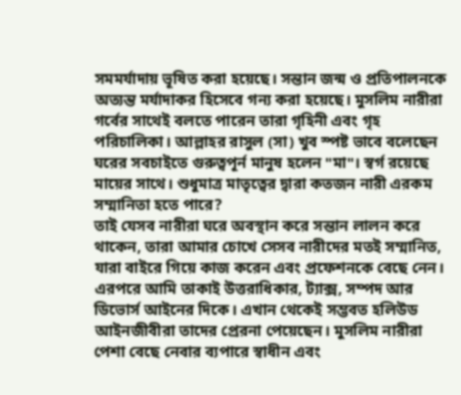সমমর্যাদায় ভূষিত করা হয়েছে। সন্তান জন্ম ও প্রতিপালনকে অত্যন্ত মর্যাদাকর হিসেবে গন্য করা হয়েছে। মুসলিম নারীরা গর্বের সাথেই বলতে পারেন তারা গৃহিনী এবং গৃহ পরিচালিকা। আল্লাহর রাসুল (সা) খুব স্পষ্ট ভাবে বলেছেন ঘরের সবচাইতে গুরুত্বপূর্ন মানুষ হলেন "মা"। স্বর্গ রয়েছে মায়ের সাথে। শুধুমাত্র মাতৃত্বের দ্বারা কতজন নারী এরকম সম্মানিতা হতে পারে?
তাই যেসব নারীরা ঘরে অবস্থান করে সন্তান লালন করে থাকেন, তারা আমার চোখে সেসব নারীদের মতই সম্মানিত, যারা বাইরে গিয়ে কাজ করেন এবং প্রফেশনকে বেছে নেন।
এরপরে আমি তাকাই উত্তরাধিকার, ট্যাক্স, সম্পদ আর ডিভোর্স আইনের দিকে। এখান থেকেই সম্ভবত হলিউড আইনজীবীরা তাদের প্রেরনা পেয়েছেন। মুসলিম নারীরা পেশা বেছে নেবার ব্যপারে স্বাধীন এবং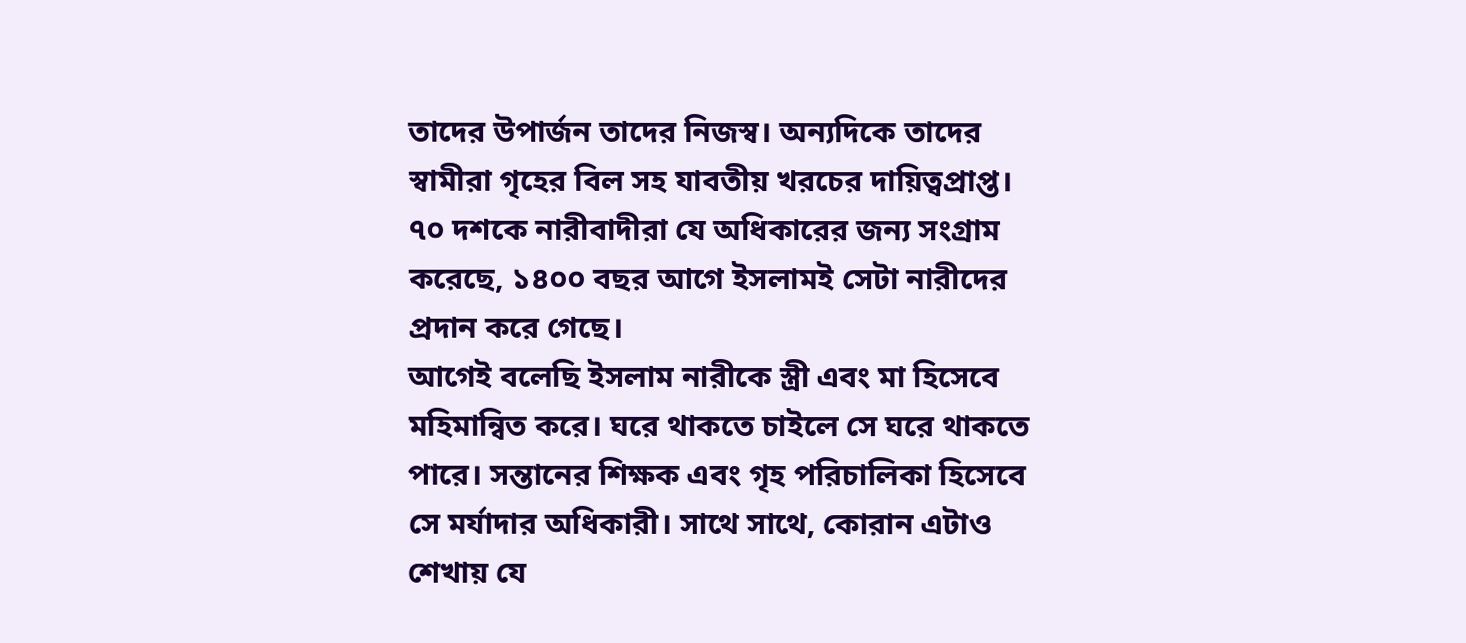তাদের উপার্জন তাদের নিজস্ব। অন্যদিকে তাদের স্বামীরা গৃহের বিল সহ যাবতীয় খরচের দায়িত্বপ্রাপ্ত। ৭০ দশকে নারীবাদীরা যে অধিকারের জন্য সংগ্রাম করেছে, ১৪০০ বছর আগে ইসলামই সেটা নারীদের প্রদান করে গেছে।
আগেই বলেছি ইসলাম নারীকে স্ত্রী এবং মা হিসেবে মহিমান্বিত করে। ঘরে থাকতে চাইলে সে ঘরে থাকতে পারে। সন্তানের শিক্ষক এবং গৃহ পরিচালিকা হিসেবে সে মর্যাদার অধিকারী। সাথে সাথে, কোরান এটাও শেখায় যে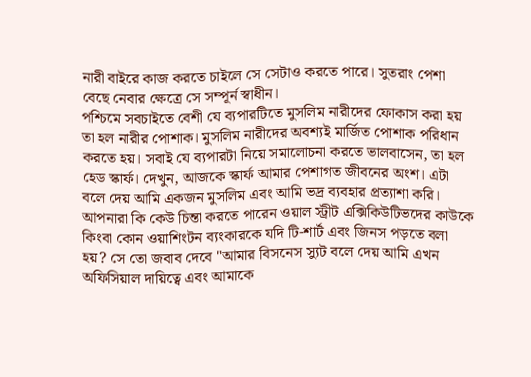নারী বাইরে কাজ করতে চাইলে সে সেটাও করতে পারে। সুতরাং পেশা বেছে নেবার ক্ষেত্রে সে সম্পূর্ন স্বাধীন।
পশ্চিমে সবচাইতে বেশী যে ব্যপারটিতে মুসলিম নারীদের ফোকাস করা হয় তা হল নারীর পোশাক। মুসলিম নারীদের অবশ্যই মার্জিত পোশাক পরিধান করতে হয়। সবাই যে ব্যপারটা নিয়ে সমালোচনা করতে ভালবাসেন, তা হল হেড স্কার্ফ। দেখুন, আজকে স্কার্ফ আমার পেশাগত জীবনের অংশ। এটা বলে দেয় আমি একজন মুসলিম এবং আমি ভদ্র ব্যবহার প্রত্যাশা করি। আপনারা কি কেউ চিন্তা করতে পারেন ওয়াল স্ট্রীট এক্সিকিউটিভদের কাউকে কিংবা কোন ওয়াশিংটন ব্যংকারকে যদি টি-শার্ট এবং জিনস পড়তে বলা হয়? সে তো জবাব দেবে "আমার বিসনেস স্যুট বলে দেয় আমি এখন অফিসিয়াল দায়িত্বে এবং আমাকে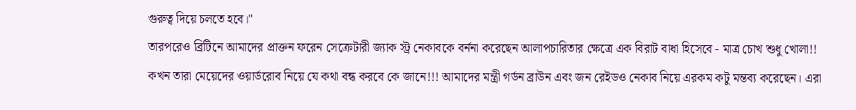গুরুত্ব দিয়ে চলতে হবে।"
তারপরেও ব্রিটিনে আমাদের প্রাক্তন ফরেন সেক্রেটারী জ্যাক স্ট্র নেকাবকে বর্ননা করেছেন আলাপচারিতার ক্ষেত্রে এক বিরাট বাধা হিসেবে - মাত্র চোখ শুধু খোলা!! কখন তারা মেয়েদের ওয়ার্ডরোব নিয়ে যে কথা বন্ধ করবে কে জানে!!! আমাদের মন্ত্রী গর্ডন ব্রাউন এবং জন রেইডও নেকাব নিয়ে এরকম কটু মন্তব্য করেছেন। এরা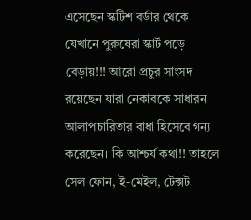এসেছেন স্কটিশ বর্ডার থেকে যেখানে পুরুষেরা স্কার্ট পড়ে বেড়ায়!!! আরো প্রচুর সাংসদ রয়েছেন যারা নেকাবকে সাধারন আলাপচারিতার বাধা হিসেবে গন্য করেছেন। কি আশ্চর্য কথা!! তাহলে সেল ফোন, ই-মেইল, টেক্সট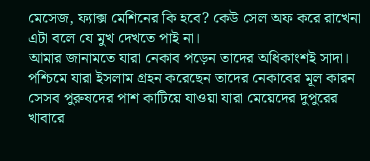মেসেজ, ফ্যাক্স মেশিনের কি হবে? কেউ সেল অফ করে রাখেনা এটা বলে যে মুখ দেখতে পাই না।
আমার জানামতে যারা নেকাব পড়েন তাদের অধিকাংশই সাদা। পশ্চিমে যারা ইসলাম গ্রহন করেছেন তাদের নেকাবের মূল কারন সেসব পুরুষদের পাশ কাটিয়ে যাওয়া যারা মেয়েদের দুপুরের খাবারে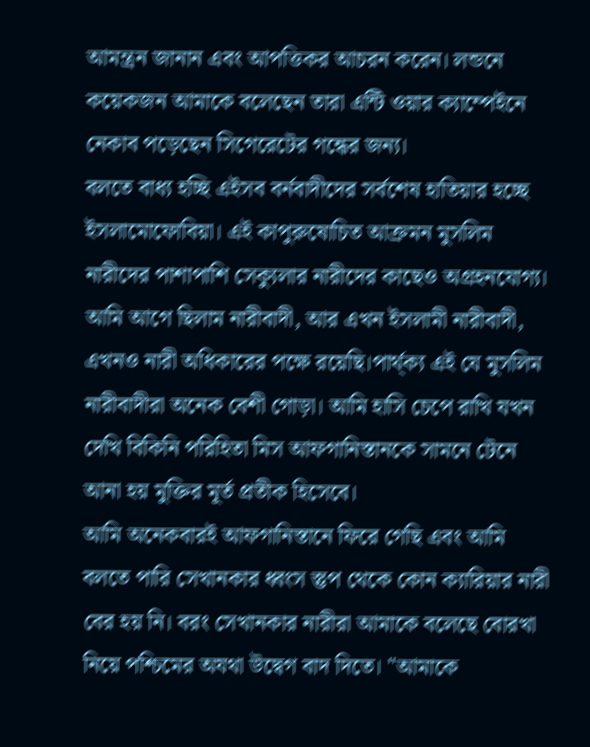আমন্ত্রন জানান এবং আপত্তিকর আচরন করেন। লন্ডনে কয়েকজন আমাকে বলেছেন তারা এন্টি ওয়ার ক্যাম্পেইনে নেকাব পড়েছেন সিগেরেটের গন্ধের জন্য।
বলতে বাধ্য হচ্ছি এইসব বর্নবাদীদের সর্বশেষ হাতিয়ার হচ্ছে ইসলামোফোবিয়া। এই কাপুরুষোচিত আক্রমন মুসলিম নারীদের পাশাপাশি সেক্যুলার নারীদের কাছেও অগ্রহনযোগ্য। আমি আগে ছিলাম নারীবাদী, আর এখন ইসলামী নারীবাদী, এখনও নারী অধিকারের পক্ষে রয়েছি।পার্থ্ক্য এই যে মুসলিম নারীবাদীরা অনেক বেশী গোড়া। আমি হাসি চেপে রাখি যখন দেখি বিকিনি পরিহিতা মিস আফগানিস্তানকে সামনে টেনে আনা হয় মুক্তির মূর্ত প্রতীক হিসেবে।
আমি অনেকবারই আফগানিস্তানে ফিরে গেছি এবং আমি বলতে পারি সেখানকার ধ্বংস স্তুপ থেকে কোন ক্যারিয়ার নারী বের হয় নি। বরং সেখানকার নারীরা আমাকে বলেছে বোরখা নিয়ে পশ্চিমের অযথা উদ্বেগ বাদ দিতে। "আমাকে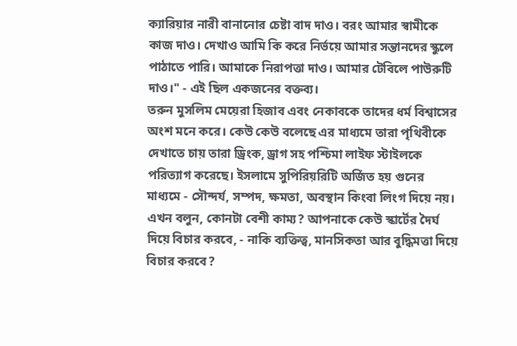ক্যারিয়ার নারী বানানোর চেষ্টা বাদ দাও। বরং আমার স্বামীকে কাজ দাও। দেখাও আমি কি করে নির্ভয়ে আমার সন্তানদের স্কুলে পাঠাতে পারি। আমাকে নিরাপত্তা দাও। আমার টেবিলে পাউরুটি দাও।" - এই ছিল একজনের বক্তব্য।
তরুন মুসলিম মেয়েরা হিজাব এবং নেকাবকে তাদের ধর্ম বিশ্বাসের অংশ মনে করে। কেউ কেউ বলেছে এর মাধ্যমে তারা পৃথিবীকে দেখাতে চায় তারা ড্রিংক, ড্রাগ সহ পশ্চিমা লাইফ স্টাইলকে পরিত্যাগ করেছে। ইসলামে সুপিরিয়রিটি অর্জিত হয় গুনের মাধ্যমে - সৌন্দর্য, সম্পদ, ক্ষমতা, অবস্থান কিংবা লিংগ দিয়ে নয়।
এখন বলুন, কোনটা বেশী কাম্য? আপনাকে কেউ স্কার্টের দৈর্ঘ দিয়ে বিচার করবে, - নাকি ব্যক্তিত্ব, মানসিকতা আর বুদ্ধিমত্তা দিয়ে বিচার করবে?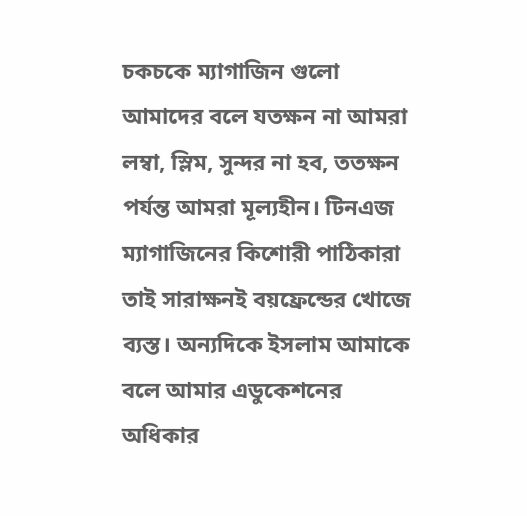চকচকে ম্যাগাজিন গুলো আমাদের বলে যতক্ষন না আমরা লম্বা, স্লিম, সুন্দর না হব, ততক্ষন পর্যন্ত আমরা মূল্যহীন। টিনএজ ম্যাগাজিনের কিশোরী পাঠিকারা তাই সারাক্ষনই বয়ফ্রেন্ডের খোজে ব্যস্ত। অন্যদিকে ইসলাম আমাকে বলে আমার এডুকেশনের অধিকার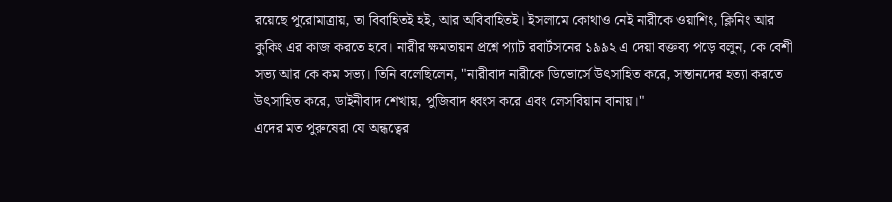রয়েছে পুরোমাত্রায়, তা বিবাহিতই হই, আর অবিবাহিতই। ইসলামে কোথাও নেই নারীকে ওয়াশিং, ক্লিনিং আর কুকিং এর কাজ করতে হবে। নারীর ক্ষমতায়ন প্রশ্নে প্যাট রবার্টসনের ১৯৯২ এ দেয়া বক্তব্য পড়ে বলুন, কে বেশী সভ্য আর কে কম সভ্য। তিনি বলেছিলেন, "নারীবাদ নারীকে ডিভোর্সে উৎসাহিত করে, সন্তানদের হত্যা করতে উৎসাহিত করে, ডাইনীবাদ শেখায়, পুজিবাদ ধ্বংস করে এবং লেসবিয়ান বানায়।"
এদের মত পুরুষেরা যে অন্ধত্বের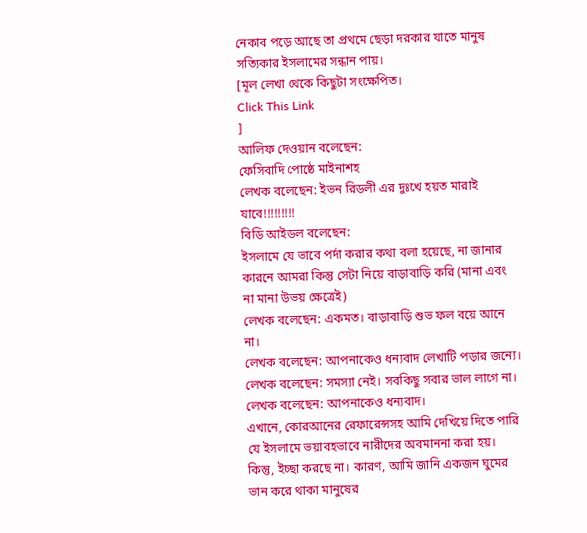নেকাব পড়ে আছে তা প্রথমে ছেড়া দরকার যাতে মানুষ সত্যিকার ইসলামের সন্ধান পায়।
[মূল লেখা থেকে কিছুটা সংক্ষেপিত।
Click This Link
]
আলিফ দেওয়ান বলেছেন:
ফেসিবাদি পোষ্ঠে মাইনাশহ
লেখক বলেছেন: ইভন রিডলী এর দুঃখে হয়ত মারাই যাবে!!!!!!!!!
বিডি আইডল বলেছেন:
ইসলামে যে ভাবে পর্দা করার কথা বলা হয়েছে, না জানার কারনে আমরা কিন্তু সেটা নিয়ে বাড়াবাড়ি করি (মানা এবং না মানা উভয় ক্ষেত্রেই)
লেখক বলেছেন: একমত। বাড়াবাড়ি শুভ ফল বয়ে আনে না।
লেখক বলেছেন: আপনাকেও ধন্যবাদ লেখাটি পড়ার জন্যে।
লেখক বলেছেন: সমস্যা নেই। সবকিছু সবার ভাল লাগে না।
লেখক বলেছেন: আপনাকেও ধন্যবাদ।
এখানে, কোরআনের রেফারেন্সসহ আমি দেখিয়ে দিতে পারি যে ইসলামে ভয়াবহভাবে নারীদের অবমাননা করা হয়। কিন্তু, ইচ্ছা করছে না। কারণ, আমি জানি একজন ঘুমের ভান করে থাকা মানুষের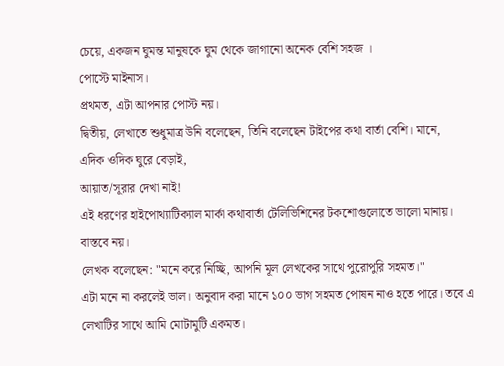চেয়ে, একজন ঘুমন্ত মানুষকে ঘুম থেকে জাগানো অনেক বেশি সহজ ।
পোস্টে মাইনাস।
প্রথমত, এটা আপনার পোস্ট নয়।
দ্বিতীয়, লেখাতে শুধুমাত্র উনি বলেছেন, তিনি বলেছেন টাইপের কথা বার্তা বেশি। মানে,
এদিক ওদিক ঘুরে বেড়াই,
আয়াত/সূরার দেখা নাই!
এই ধরণের হাইপোথ্যাটিক্যাল মার্কা কথাবার্তা টেলিভিশিনের টকশোগুলোতে ভালো মানায়। বাস্তবে নয়।
লেখক বলেছেন: "মনে করে নিচ্ছি, আপনি মূল লেখকের সাথে পুরোপুরি সহমত।"
এটা মনে না করলেই ভাল। অনুবাদ করা মানে ১০০ ভাগ সহমত পোষন নাও হতে পারে। তবে এ লেখাটির সাথে আমি মোটামুটি একমত।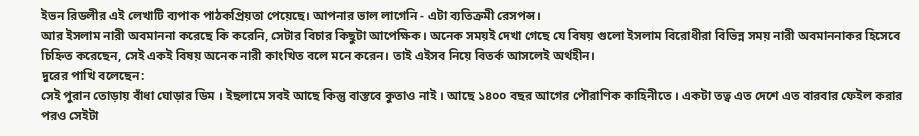ইভন রিডলীর এই লেখাটি ব্যপাক পাঠকপ্রিয়তা পেয়েছে। আপনার ভাল লাগেনি - এটা ব্যতিক্রমী রেসপন্স।
আর ইসলাম নারী অবমাননা করেছে কি করেনি, সেটার বিচার কিছুটা আপেক্ষিক। অনেক সময়ই দেখা গেছে যে বিষয় গুলো ইসলাম বিরোধীরা বিভিন্ন সময় নারী অবমাননাকর হিসেবে চিহ্নিত করেছেন, সেই একই বিষয় অনেক নারী কাংখিত বলে মনে করেন। তাই এইসব নিয়ে বিতর্ক আসলেই অর্থহীন।
দুরের পাখি বলেছেন:
সেই পুরান তোড়ায় বাঁধা ঘোড়ার ডিম । ইছলামে সবই আছে কিন্তু বাস্তবে কুতাও নাই । আছে ১৪০০ বছর আগের পৌরাণিক কাহিনীতে । একটা তত্ব এত দেশে এত বারবার ফেইল করার পরও সেইটা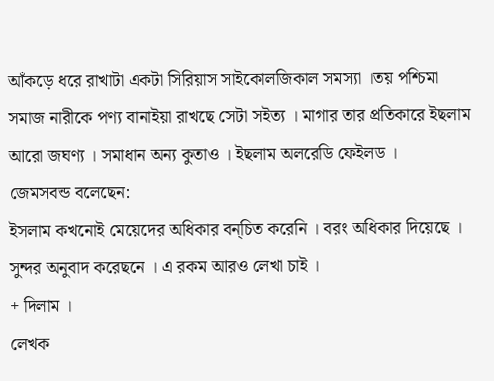আঁকড়ে ধরে রাখাটা একটা সিরিয়াস সাইকোলজিকাল সমস্যা ।তয় পশ্চিমা সমাজ নারীকে পণ্য বানাইয়া রাখছে সেটা সইত্য । মাগার তার প্রতিকারে ইছলাম আরো জঘণ্য । সমাধান অন্য কুতাও । ইছলাম অলরেডি ফেইলড ।
জেমসবন্ড বলেছেন:
ইসলাম কখনোই মেয়েদের অধিকার বন্চিত করেনি । বরং অধিকার দিয়েছে । সুন্দর অনুবাদ করেছনে । এ রকম আরও লেখা চাই ।
+ দিলাম ।
লেখক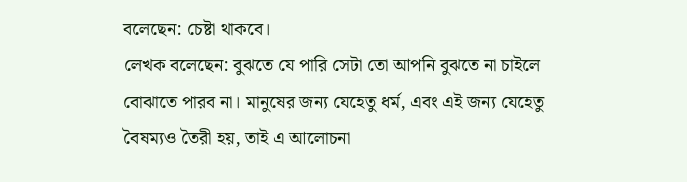বলেছেন: চেষ্টা থাকবে।
লেখক বলেছেন: বুঝতে যে পারি সেটা তো আপনি বুঝতে না চাইলে বোঝাতে পারব না। মানুষের জন্য যেহেতু ধর্ম, এবং এই জন্য যেহেতু বৈষম্যও তৈরী হয়, তাই এ আলোচনা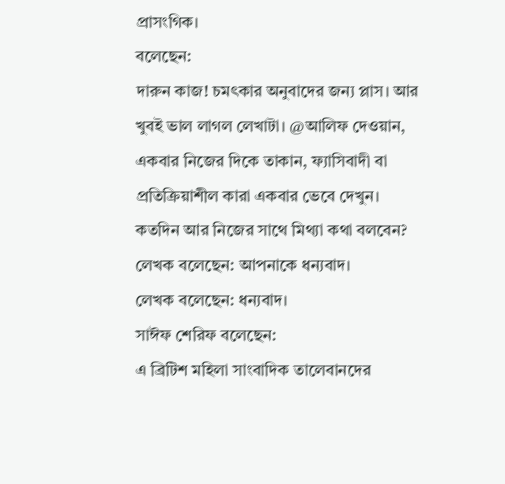প্রাসংগিক।
বলেছেন:
দারুন কাজ! চমৎকার অনুবাদের জন্য প্লাস। আর খুবই ভাল লাগল লেখাটা। @আলিফ দেওয়ান, একবার নিজের দিকে তাকান, ফ্যাসিবাদী বা প্রতিক্রিয়াশীল কারা একবার ভেবে দেখুন। কতদিন আর নিজের সাথে মিথ্যা কথা বলবেন?
লেখক বলেছেন: আপনাকে ধন্যবাদ।
লেখক বলেছেন: ধন্যবাদ।
সাঈফ শেরিফ বলেছেন:
এ ব্রিটিশ মহিলা সাংবাদিক তালেবানদের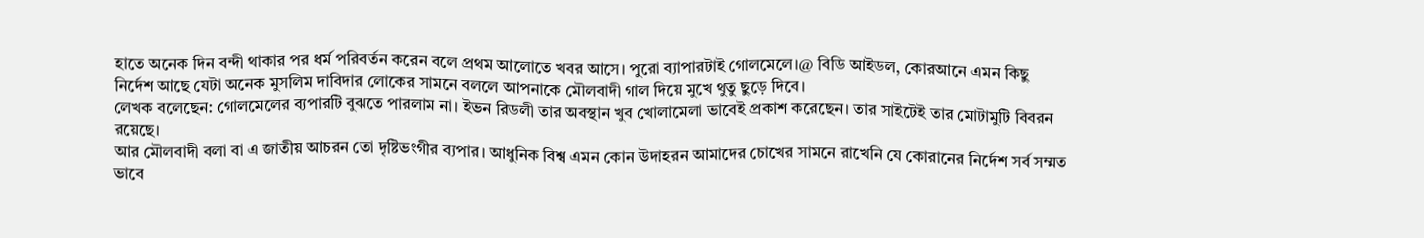হাতে অনেক দিন বন্দী থাকার পর ধর্ম পরিবর্তন করেন বলে প্রথম আলোতে খবর আসে। পুরো ব্যাপারটাই গোলমেলে।@ বিডি আইডল, কোরআনে এমন কিছু নির্দেশ আছে যেটা অনেক মুসলিম দাবিদার লোকের সামনে বললে আপনাকে মৌলবাদী গাল দিয়ে মুখে থুতু ছুড়ে দিবে।
লেখক বলেছেন: গোলমেলের ব্যপারটি বুঝতে পারলাম না। ইভন রিডলী তার অবস্থান খুব খোলামেলা ভাবেই প্রকাশ করেছেন। তার সাইটেই তার মোটামুটি বিবরন রয়েছে।
আর মৌলবাদী বলা বা এ জাতীয় আচরন তো দৃষ্টিভংগীর ব্যপার। আধুনিক বিশ্ব এমন কোন উদাহরন আমাদের চোখের সামনে রাখেনি যে কোরানের নির্দেশ সর্ব সম্মত ভাবে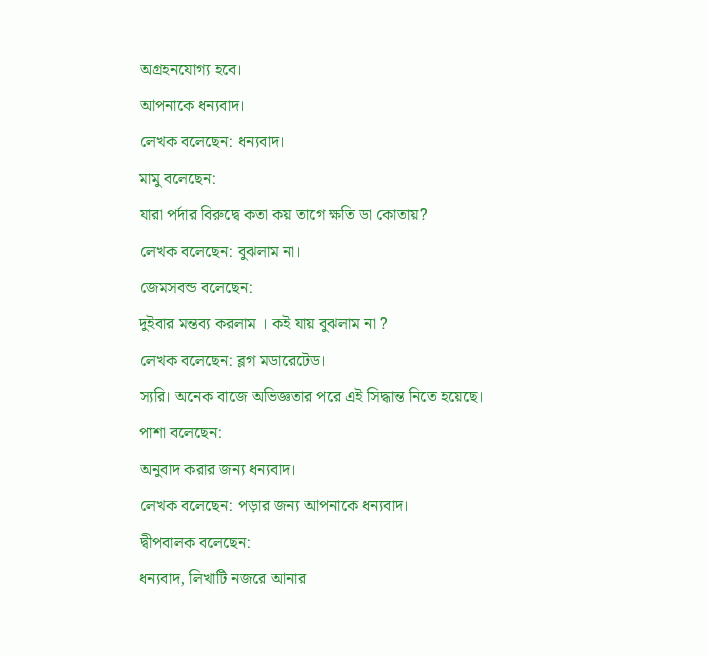অগ্রহনযোগ্য হবে।
আপনাকে ধন্যবাদ।
লেখক বলেছেন: ধন্যবাদ।
মামু বলেছেন:
যারা পর্দার বিরুদ্বে কতা কয় তাগে ক্ষতি ডা কোতায়?
লেখক বলেছেন: বুঝলাম না।
জেমসবন্ড বলেছেন:
দুইবার মন্তব্য করলাম । কই যায় বুঝলাম না ?
লেখক বলেছেন: ব্লগ মডারেটেড।
স্যরি। অনেক বাজে অভিজ্ঞতার পরে এই সিদ্ধান্ত নিতে হয়েছে।
পাশা বলেছেন:
অনুবাদ করার জন্য ধন্যবাদ।
লেখক বলেছেন: পড়ার জন্য আপনাকে ধন্যবাদ।
দ্বীপবালক বলেছেন:
ধন্যবাদ, লিখাটি নজরে আনার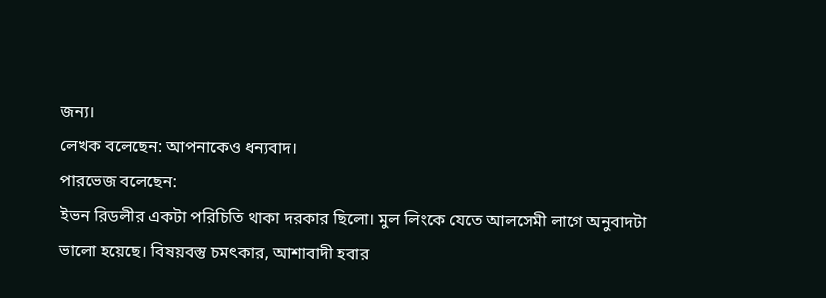জন্য।
লেখক বলেছেন: আপনাকেও ধন্যবাদ।
পারভেজ বলেছেন:
ইভন রিডলীর একটা পরিচিতি থাকা দরকার ছিলো। মুল লিংকে যেতে আলসেমী লাগে অনুবাদটা ভালো হয়েছে। বিষয়বস্তু চমৎকার, আশাবাদী হবার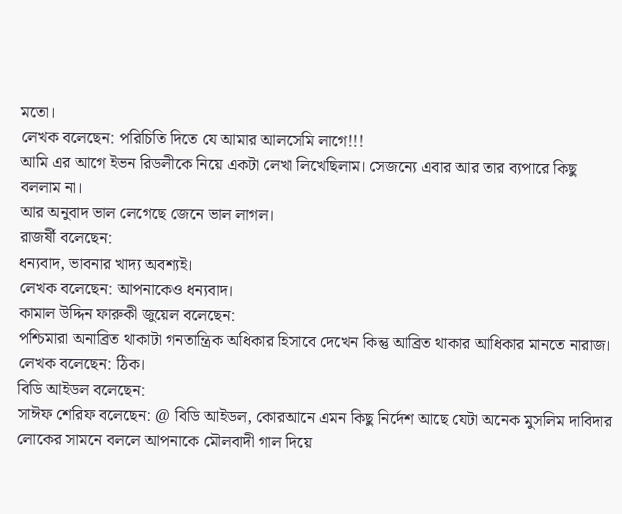মতো।
লেখক বলেছেন: পরিচিতি দিতে যে আমার আলসেমি লাগে!!!
আমি এর আগে ইভন রিডলীকে নিয়ে একটা লেখা লিখেছিলাম। সেজন্যে এবার আর তার ব্যপারে কিছু বললাম না।
আর অনুবাদ ভাল লেগেছে জেনে ভাল লাগল।
রাজর্ষী বলেছেন:
ধন্যবাদ, ভাবনার খাদ্য অবশ্যই।
লেখক বলেছেন: আপনাকেও ধন্যবাদ।
কামাল উদ্দিন ফারুকী জুয়েল বলেছেন:
পশ্চিমারা অনাব্রিত থাকাটা গনতান্ত্রিক অধিকার হিসাবে দেখেন কিন্তু আব্রিত থাকার আধিকার মানতে নারাজ।
লেখক বলেছেন: ঠিক।
বিডি আইডল বলেছেন:
সাঈফ শেরিফ বলেছেন: @ বিডি আইডল, কোরআনে এমন কিছু নির্দেশ আছে যেটা অনেক মুসলিম দাবিদার লোকের সামনে বললে আপনাকে মৌলবাদী গাল দিয়ে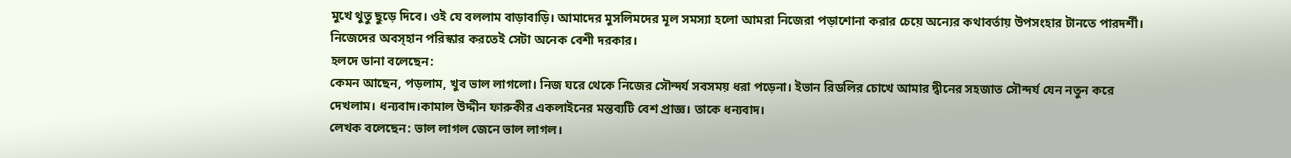মুখে থুতু ছুড়ে দিবে। ওই যে বললাম বাড়াবাড়ি। আমাদের মুসলিমদের মূল সমস্যা হলো আমরা নিজেরা পড়াশোনা করার চেয়ে অন্যের কথাবর্তায় উপসংহার টানতে পারদর্শী। নিজেদের অবস্হান পরিস্কার করতেই সেটা অনেক বেশী দরকার।
হলদে ডানা বলেছেন:
কেমন আছেন, পড়লাম, খুব ভাল লাগলো। নিজ ঘরে থেকে নিজের সৌন্দর্য সবসময় ধরা পড়েনা। ইভান রিডলির চোখে আমার দ্বীনের সহজাত সৌন্দর্য যেন নতুন করে দেখলাম। ধন্যবাদ।কামাল উদ্দীন ফারুকীর একলাইনের মন্তব্যটি বেশ প্রাজ্ঞ। তাকে ধন্যবাদ।
লেখক বলেছেন: ভাল লাগল জেনে ভাল লাগল।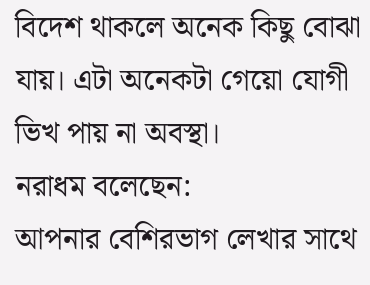বিদেশ থাকলে অনেক কিছু বোঝা যায়। এটা অনেকটা গেয়ো যোগী ভিখ পায় না অবস্থা।
নরাধম বলেছেন:
আপনার বেশিরভাগ লেখার সাথে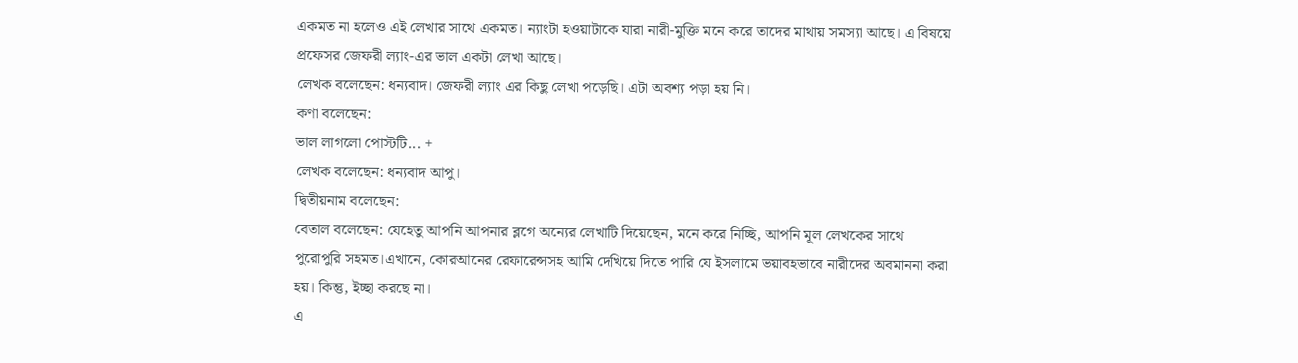একমত না হলেও এই লেখার সাথে একমত। ন্যাংটা হওয়াটাকে যারা নারী-মুক্তি মনে করে তাদের মাথায় সমস্যা আছে। এ বিষয়ে প্রফেসর জেফরী ল্যাং-এর ভাল একটা লেখা আছে।
লেখক বলেছেন: ধন্যবাদ। জেফরী ল্যাং এর কিছু লেখা পড়েছি। এটা অবশ্য পড়া হয় নি।
কণা বলেছেন:
ভাল লাগলো পোস্টটি... +
লেখক বলেছেন: ধন্যবাদ আপু।
দ্বিতীয়নাম বলেছেন:
বেতাল বলেছেন: যেহেতু আপনি আপনার ব্লগে অন্যের লেখাটি দিয়েছেন, মনে করে নিচ্ছি, আপনি মূল লেখকের সাথে পুরোপুরি সহমত।এখানে, কোরআনের রেফারেন্সসহ আমি দেখিয়ে দিতে পারি যে ইসলামে ভয়াবহভাবে নারীদের অবমাননা করা হয়। কিন্তু, ইচ্ছা করছে না।
এ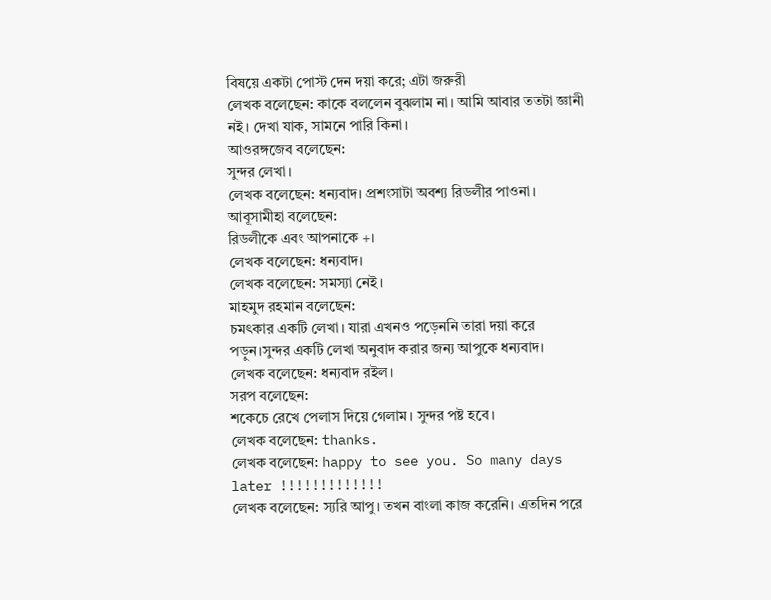বিষয়ে একটা পোস্ট দেন দয়া করে; এটা জরুরী
লেখক বলেছেন: কাকে বললেন বুঝলাম না। আমি আবার ততটা জ্ঞানী নই। দেখা যাক, সামনে পারি কিনা।
আওরঙ্গজেব বলেছেন:
সুন্দর লেখা।
লেখক বলেছেন: ধন্যবাদ। প্রশংসাটা অবশ্য রিডলীর পাওনা।
আবূসামীহা বলেছেন:
রিডলীকে এবং আপনাকে +।
লেখক বলেছেন: ধন্যবাদ।
লেখক বলেছেন: সমস্যা নেই।
মাহমুদ রহমান বলেছেন:
চমৎকার একটি লেখা। যারা এখনও পড়েননি তারা দয়া করে পড়ুন।সুন্দর একটি লেখা অনুবাদ করার জন্য আপুকে ধন্যবাদ।
লেখক বলেছেন: ধন্যবাদ রইল।
সরপ বলেছেন:
শকেচে রেখে পেলাস দিয়ে গেলাম। সুন্দর পষ্ট হবে।
লেখক বলেছেন: thanks.
লেখক বলেছেন: happy to see you. So many days later !!!!!!!!!!!!!
লেখক বলেছেন: স্যরি আপু। তখন বাংলা কাজ করেনি। এতদিন পরে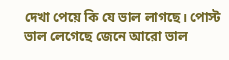দেখা পেয়ে কি যে ভাল লাগছে। পোস্ট ভাল লেগেছে জেনে আরো ভাল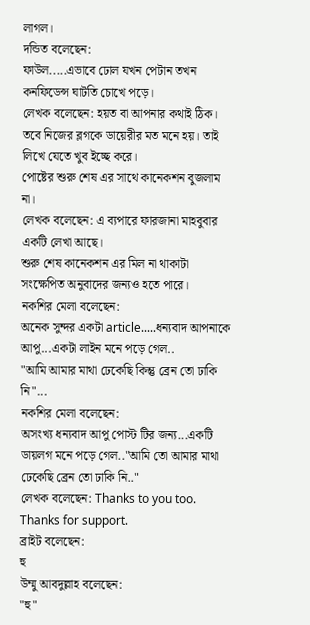লাগল।
দন্ডিত বলেছেন:
ফাউল.....এভাবে ঢোল যখন পেটান তখন কনফিডেন্স ঘাটতি চোখে পড়ে।
লেখক বলেছেন: হয়ত বা আপনার কথাই ঠিক। তবে নিজের ব্লগকে ডায়েরীর মত মনে হয়। তাই লিখে যেতে খুব ইচ্ছে করে।
পোষ্টের শুরু শেষ এর সাথে কানেকশন বুজলাম না।
লেখক বলেছেন: এ ব্যপারে ফারজানা মাহবুবার একটি লেখা আছে।
শুরু শেষ কানেকশন এর মিল না থাকাটা সংক্ষেপিত অনুবাদের জন্যও হতে পারে।
নকশির মেলা বলেছেন:
অনেক সুন্দর একটা article.....ধন্যবাদ আপনাকে আপু...একটা লাইন মনে পড়ে গেল..
"আমি আমার মাথা ঢেকেছি কিন্তু ব্রেন তো ঢাকি নি"...
নকশির মেলা বলেছেন:
অসংখ্য ধন্যবাদ আপু পোস্ট টির জন্য...একটি ডায়লগ মনে পড়ে গেল.."আমি তো আমার মাথা ঢেকেছি ব্রেন তো ঢাকি নি.."
লেখক বলেছেন: Thanks to you too. Thanks for support.
ব্রাইট বলেছেন:
হু
উম্মু আবদুল্লাহ বলেছেন:
"হু"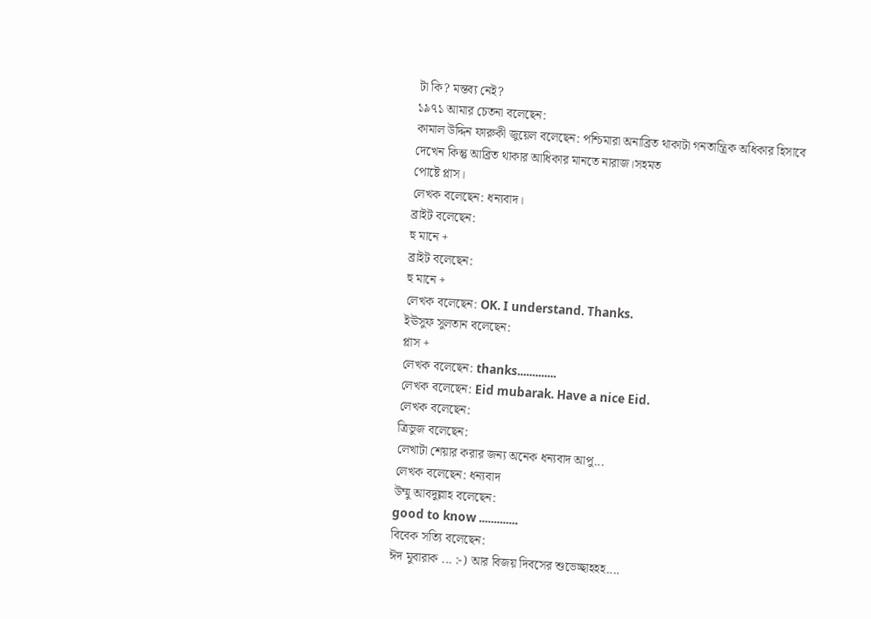টা কি? মন্তব্য নেই?
১৯৭১ আমার চেতনা বলেছেন:
কামাল উদ্দিন ফারুকী জুয়েল বলেছেন: পশ্চিমারা অনাব্রিত থাকাটা গনতান্ত্রিক অধিকার হিসাবে দেখেন কিন্তু আব্রিত থাকার আধিকার মানতে নারাজ।সহমত
পোষ্টে প্লাস।
লেখক বলেছেন: ধন্যবাদ।
ব্রাইট বলেছেন:
হু মানে +
ব্রাইট বলেছেন:
হু মানে +
লেখক বলেছেন: OK. I understand. Thanks.
ইঊসুফ সুলতান বলেছেন:
প্লাস +
লেখক বলেছেন: thanks.............
লেখক বলেছেন: Eid mubarak. Have a nice Eid.
লেখক বলেছেন:
ত্রিভুজ বলেছেন:
লেখাটা শেয়ার করার জন্য অনেক ধন্যবাদ আপু...
লেখক বলেছেন: ধন্যবাদ
উম্মু আবদুল্লাহ বলেছেন:
good to know .............
বিবেক সত্যি বলেছেন:
ঈদ মুবারাক ... :-) আর বিজয় দিবসের শুভেচ্ছাহহহ....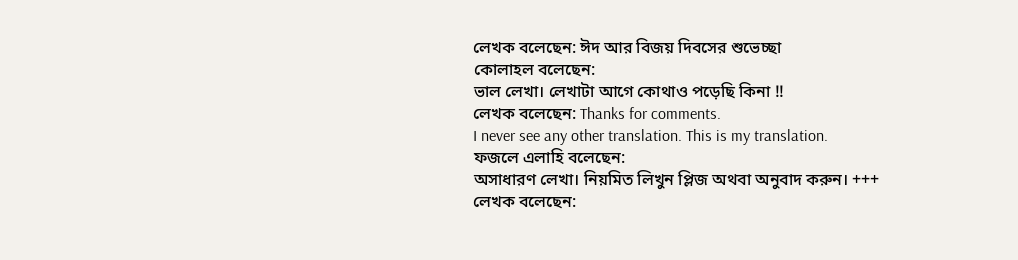লেখক বলেছেন: ঈদ আর বিজয় দিবসের শুভেচ্ছা
কোলাহল বলেছেন:
ভাল লেখা। লেখাটা আগে কোথাও পড়েছি কিনা !!
লেখক বলেছেন: Thanks for comments.
I never see any other translation. This is my translation.
ফজলে এলাহি বলেছেন:
অসাধারণ লেখা। নিয়মিত লিখুন প্লিজ অথবা অনুবাদ করুন। +++
লেখক বলেছেন: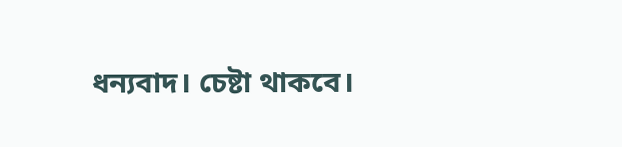ধন্যবাদ। চেষ্টা থাকবে।